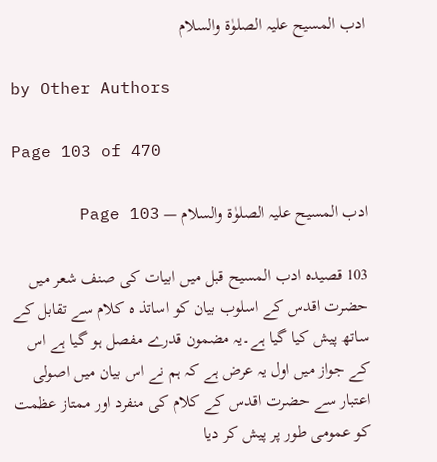ادب المسیح علیہ الصلوٰۃ والسلام

by Other Authors

Page 103 of 470

ادب المسیح علیہ الصلوٰۃ والسلام — Page 103

103 قصیده ادب المسيح قبل میں ابیات کی صنف شعر میں حضرت اقدس کے اسلوب بیان کو اساتذ ہ کلام سے تقابل کے ساتھ پیش کیا گیا ہے۔یہ مضمون قدرے مفصل ہو گیا ہے اس کے جواز میں اول یہ عرض ہے کہ ہم نے اس بیان میں اصولی اعتبار سے حضرت اقدس کے کلام کی منفرد اور ممتاز عظمت کو عمومی طور پر پیش کر دیا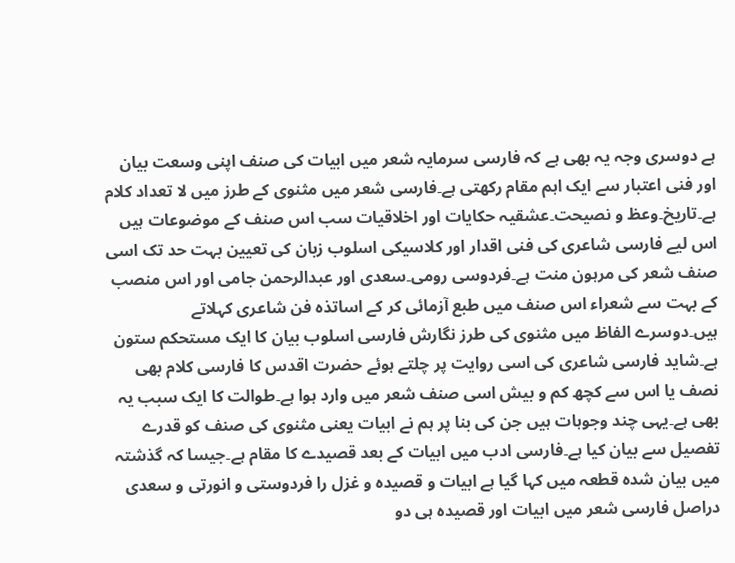ہے دوسری وجہ یہ بھی ہے کہ فارسی سرمایہ شعر میں ابیات کی صنف اپنی وسعت بیان اور فنی اعتبار سے ایک اہم مقام رکھتی ہے۔فارسی شعر میں مثنوی کے طرز میں لا تعداد کلام ہے۔تاریخ۔وعظ و نصیحت۔عشقیہ حکایات اور اخلاقیات سب اس صنف کے موضوعات ہیں اس لیے فارسی شاعری کی فنی اقدار اور کلاسیکی اسلوب زبان کی تعیین بہت حد تک اسی صنف شعر کی مرہون منت ہے۔فردوسی رومی۔سعدی اور عبدالرحمن جامی اور اس منصب کے بہت سے شعراء اس صنف میں طبع آزمائی کر کے اساتذہ فن شاعری کہلاتے ہیں۔دوسرے الفاظ میں مثنوی کی طرز نگارش فارسی اسلوب بیان کا ایک مستحکم ستون ہے۔شاید فارسی شاعری کی اسی روایت پر چلتے ہوئے حضرت اقدس کا فارسی کلام بھی نصف یا اس سے کچھ کم و بیش اسی صنف شعر میں وارد ہوا ہے۔طوالت کا ایک سبب یہ بھی ہے۔یہی چند وجوہات ہیں جن کی بنا پر ہم نے ابیات یعنی مثنوی کی صنف کو قدرے تفصیل سے بیان کیا ہے۔فارسی ادب میں ابیات کے بعد قصیدے کا مقام ہے۔جیسا کہ گذشتہ میں بیان شدہ قطعہ میں کہا گیا ہے ابیات و قصیده و غزل را فردوستی و انورتی و سعدی دراصل فارسی شعر میں ابیات اور قصیدہ ہی دو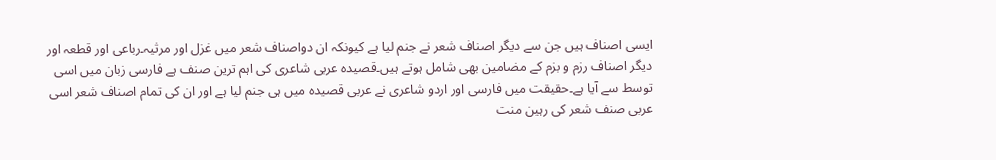ایسی اصناف ہیں جن سے دیگر اصناف شعر نے جنم لیا ہے کیونکہ ان دواصناف شعر میں غزل اور مرثیہ۔رباعی اور قطعہ اور دیگر اصناف رزم و بزم کے مضامین بھی شامل ہوتے ہیں۔قصیدہ عربی شاعری کی اہم ترین صنف ہے فارسی زبان میں اسی توسط سے آیا ہے۔حقیقت میں فارسی اور اردو شاعری نے عربی قصیدہ میں ہی جنم لیا ہے اور ان کی تمام اصناف شعر اسی عربی صنف شعر کی رہین منت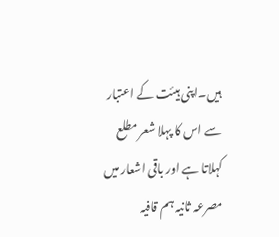ہیں۔اپنی ہیئت کے اعتبار سے اس کا پہلا شعر مطلع کہلاتا ہے اور باقی اشعار میں مصرعہ ثانیہ ہم قافیہ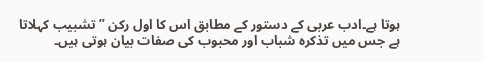ہوتا ہے۔ادب عربی کے دستور کے مطابق اس کا اول رکن ” تشبیب کہلاتا ہے جس میں تذکرہ شباب اور محبوب کی صفات بیان ہوتی ہیں۔